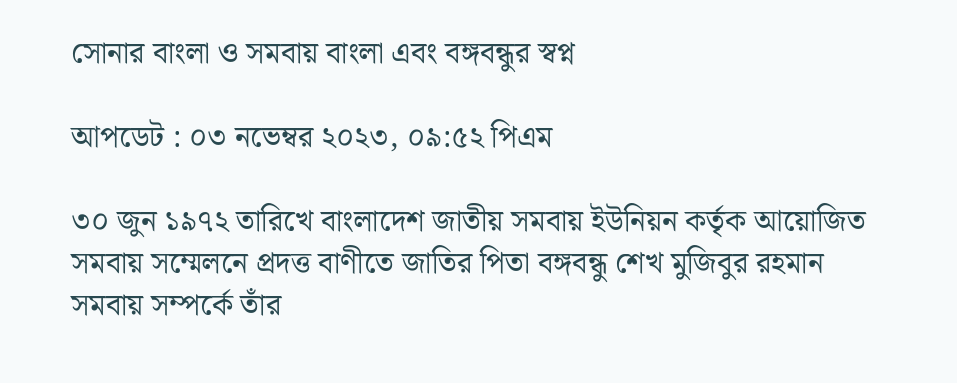সোনার বাংলা ও সমবায় বাংলা এবং বঙ্গবন্ধুর স্বপ্ন

আপডেট : ০৩ নভেম্বর ২০২৩, ০৯:৫২ পিএম

৩০ জুন ১৯৭২ তারিখে বাংলাদেশ জাতীয় সমবায় ইউনিয়ন কর্তৃক আয়োজিত সমবায় সম্মেলনে প্রদত্ত বাণীতে জাতির পিতা বঙ্গবন্ধু শেখ মুজিবুর রহমান সমবায় সম্পর্কে তাঁর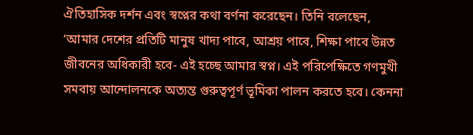ঐতিহাসিক দর্শন এবং স্বপ্নের কথা বর্ণনা করেছেন। তিনি বলেছেন, ‘আমার দেশের প্রতিটি মানুষ খাদ্য পাবে, আশ্রয় পাবে, শিক্ষা পাবে উন্নত জীবনের অধিকারী হবে- এই হচ্ছে আমার স্বপ্ন। এই পরিপেক্ষিতে গণমুখী সমবায় আন্দোলনকে অত্যন্ত গুরুত্বপূর্ণ ভূমিকা পালন করতে হবে। কেননা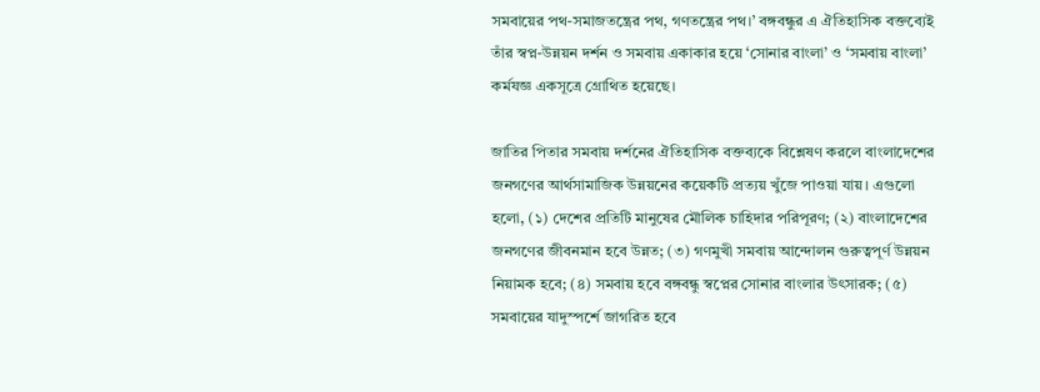সমবায়ের পথ-সমাজতন্ত্রের পথ, গণতন্ত্রের পথ।’ বঙ্গবন্ধুর এ ঐতিহাসিক বক্তব্যেই তাঁর স্বপ্ন-উন্নয়ন দর্শন ও সমবায় একাকার হয়ে ‘সোনার বাংলা’ ও ‘সমবায় বাংলা’ কর্মযজ্ঞ একসূত্রে গ্রোথিত হয়েছে।

জাতির পিতার সমবায় দর্শনের ঐতিহাসিক বক্তব্যকে বিশ্লেষণ করলে বাংলাদেশের জনগণের আর্থসামাজিক উন্নয়নের কয়েকটি প্রত্যয় খুঁজে পাওয়া যায়। এগুলো হলো, (১) দেশের প্রতিটি মানুষের মৌলিক চাহিদার পরিপূরণ; (২) বাংলাদেশের জনগণের জীবনমান হবে উন্নত; (৩) গণমুখী সমবায় আন্দোলন গুরুত্বপূর্ণ উন্নয়ন নিয়ামক হবে; (৪) সমবায় হবে বঙ্গবন্ধু স্বপ্নের সোনার বাংলার উৎসারক; (৫) সমবায়ের যাদুস্পর্শে জাগরিত হবে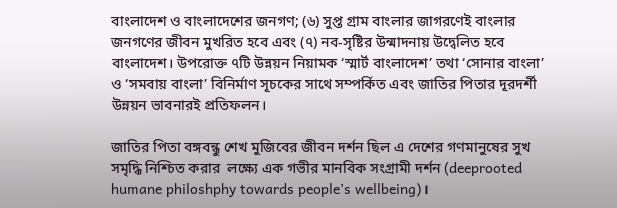বাংলাদেশ ও বাংলাদেশের জনগণ; (৬) সুপ্ত গ্রাম বাংলার জাগরণেই বাংলার জনগণের জীবন মুখরিত হবে এবং (৭) নব-সৃষ্টির উন্মাদনায় উদ্বেলিত হবে বাংলাদেশ। উপরোক্ত ৭টি উন্নয়ন নিয়ামক ‘স্মার্ট বাংলাদেশ’ তথা ‘সোনার বাংলা’ ও ‘সমবায় বাংলা’ বিনির্মাণ সূচকের সাথে সম্পর্কিত এবং জাতির পিতার দূরদর্শী উন্নয়ন ভাবনারই প্রতিফলন।

জাতির পিতা বঙ্গবন্ধু শেখ মুজিবের জীবন দর্শন ছিল এ দেশের গণমানুষের সুখ সমৃদ্ধি নিশ্চিত করার  লক্ষ্যে এক গভীর মানবিক সংগ্রামী দর্শন (deeprooted humane philoshphy towards people’s wellbeing)।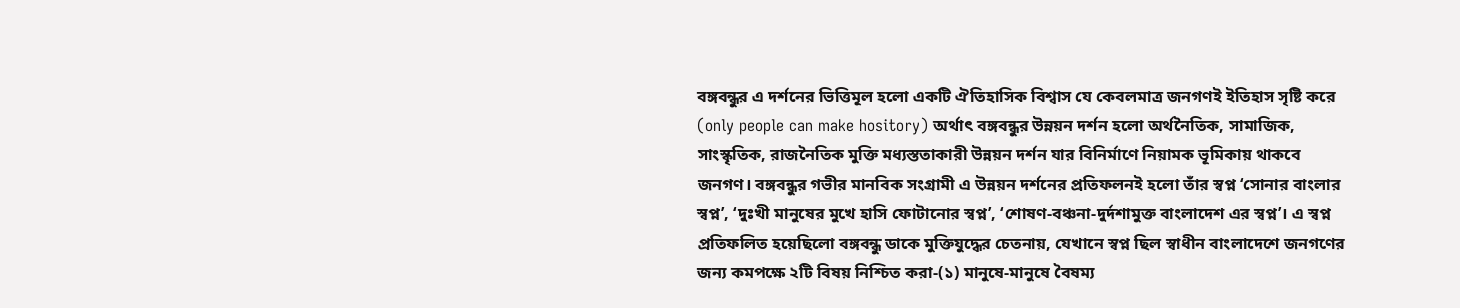বঙ্গবন্ধুর এ দর্শনের ভিত্তিমূল হলো একটি ঐতিহাসিক বিশ্বাস যে কেবলমাত্র জনগণই ইতিহাস সৃষ্টি করে (only people can make hository) অর্থাৎ বঙ্গবন্ধুর উন্নয়ন দর্শন হলো অর্থনৈতিক, সামাজিক, সাংস্কৃতিক, রাজনৈতিক মুক্তি মধ্যস্ততাকারী উন্নয়ন দর্শন যার বিনির্মাণে নিয়ামক ভূমিকায় থাকবে জনগণ। বঙ্গবন্ধুর গভীর মানবিক সংগ্রামী এ উন্নয়ন দর্শনের প্রতিফলনই হলো তাঁর স্বপ্ন ‘সোনার বাংলার স্বপ্ন’, ‘দুঃখী মানুষের মুখে হাসি ফোটানোর স্বপ্ন’, ‘শোষণ-বঞ্চনা-দুর্দশামুক্ত বাংলাদেশ এর স্বপ্ন’। এ স্বপ্ন প্রতিফলিত হয়েছিলো বঙ্গবন্ধু ডাকে মুক্তিযুদ্ধের চেতনায়, যেখানে স্বপ্ন ছিল স্বাধীন বাংলাদেশে জনগণের জন্য কমপক্ষে ২টি বিষয় নিশ্চিত করা-(১) মানুষে-মানুষে বৈষম্য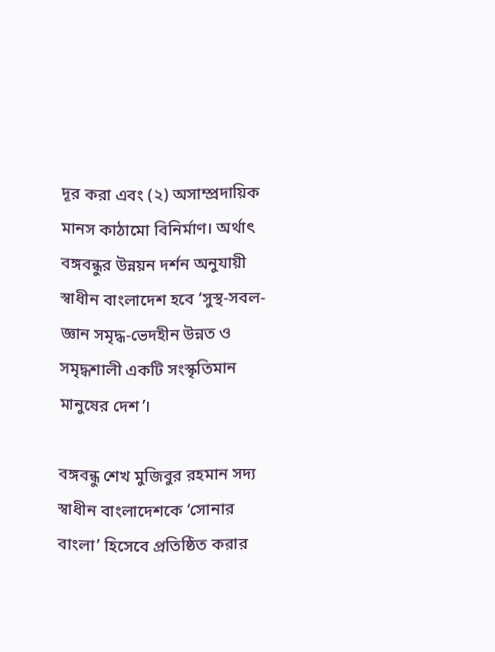দূর করা এবং (২) অসাম্প্রদায়িক মানস কাঠামো বিনির্মাণ। অর্থাৎ বঙ্গবন্ধুর উন্নয়ন দর্শন অনুযায়ী  স্বাধীন বাংলাদেশ হবে ‘সুস্থ-সবল-জ্ঞান সমৃদ্ধ-ভেদহীন উন্নত ও সমৃদ্ধশালী একটি সংস্কৃতিমান মানুষের দেশ’।

বঙ্গবন্ধু শেখ মুজিবুর রহমান সদ্য স্বাধীন বাংলাদেশকে ‘সোনার বাংলা’ হিসেবে প্রতিষ্ঠিত করার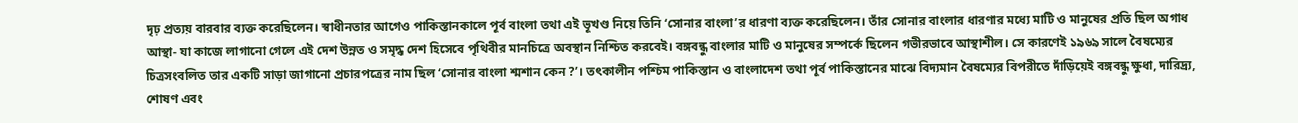দৃঢ় প্রত্যয় বারবার ব্যক্ত করেছিলেন। স্বাধীনতার আগেও পাকিস্তানকালে পূর্ব বাংলা তথা এই ভূখণ্ড নিয়ে তিনি ‘সোনার বাংলা’র ধারণা ব্যক্ত করেছিলেন। তাঁর সোনার বাংলার ধারণার মধ্যে মাটি ও মানুষের প্রতি ছিল অগাধ আস্থা- যা কাজে লাগানো গেলে এই দেশ উন্নত ও সমৃদ্ধ দেশ হিসেবে পৃথিবীর মানচিত্রে অবস্থান নিশ্চিত করবেই। বঙ্গবন্ধু বাংলার মাটি ও মানুষের সম্পর্কে ছিলেন গভীরভাবে আস্থাশীল। সে কারণেই ১৯৬৯ সালে বৈষম্যের চিত্রসংবলিত তার একটি সাড়া জাগানো প্রচারপত্রের নাম ছিল ‘সোনার বাংলা শ্মশান কেন?’। তৎকালীন পশ্চিম পাকিস্তান ও বাংলাদেশ তথা পূর্ব পাকিস্তানের মাঝে বিদ্যমান বৈষম্যের বিপরীতে দাঁড়িয়েই বঙ্গবন্ধু ক্ষুধা, দারিদ্র্য, শোষণ এবং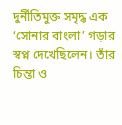দুর্নীতিমুক্ত সমৃদ্ধ এক ‘সোনার বাংলা’ গড়ার স্বপ্ন দেখেছিলেন। তাঁর চিন্তা ও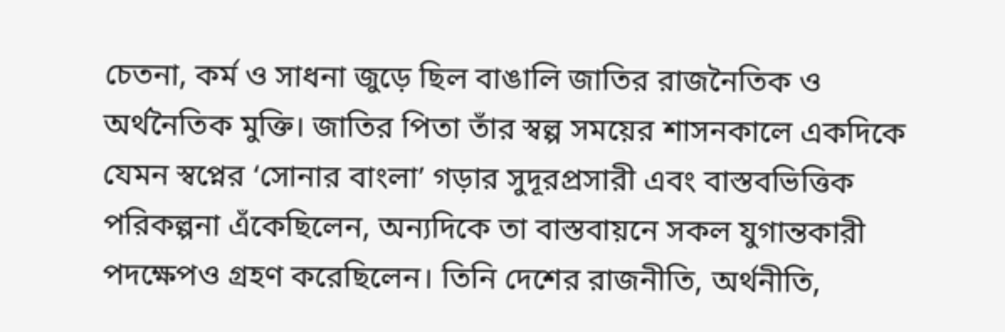চেতনা, কর্ম ও সাধনা জুড়ে ছিল বাঙালি জাতির রাজনৈতিক ও অর্থনৈতিক মুক্তি। জাতির পিতা তাঁর স্বল্প সময়ের শাসনকালে একদিকে যেমন স্বপ্নের ‘সোনার বাংলা’ গড়ার সুদূরপ্রসারী এবং বাস্তবভিত্তিক পরিকল্পনা এঁকেছিলেন, অন্যদিকে তা বাস্তবায়নে সকল যুগান্তকারী পদক্ষেপও গ্রহণ করেছিলেন। তিনি দেশের রাজনীতি, অর্থনীতি,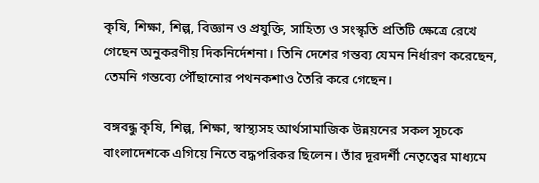কৃষি, শিক্ষা, শিল্প, বিজ্ঞান ও প্রযুক্তি, সাহিত্য ও সংস্কৃতি প্রতিটি ক্ষেত্রে রেখে গেছেন অনুকরণীয় দিকনির্দেশনা। তিনি দেশের গন্তব্য যেমন নির্ধারণ করেছেন, তেমনি গন্তব্যে পৌঁছানোর পথনকশাও তৈরি করে গেছেন।

বঙ্গবন্ধু কৃষি, শিল্প, শিক্ষা, স্বাস্থ্যসহ আর্থসামাজিক উন্নয়নের সকল সূচকে বাংলাদেশকে এগিয়ে নিতে বদ্ধপরিকর ছিলেন। তাঁর দূরদর্শী নেতৃত্বের মাধ্যমে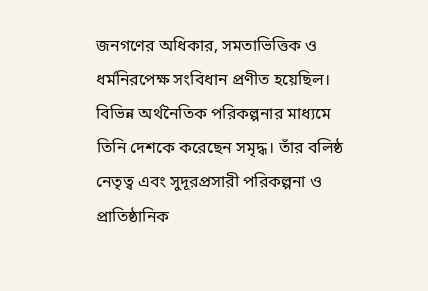জনগণের অধিকার, সমতাভিত্তিক ও ধর্মনিরপেক্ষ সংবিধান প্রণীত হয়েছিল। বিভিন্ন অর্থনৈতিক পরিকল্পনার মাধ্যমে তিনি দেশকে করেছেন সমৃদ্ধ। তাঁর বলিষ্ঠ নেতৃত্ব এবং সুদূরপ্রসারী পরিকল্পনা ও প্রাতিষ্ঠানিক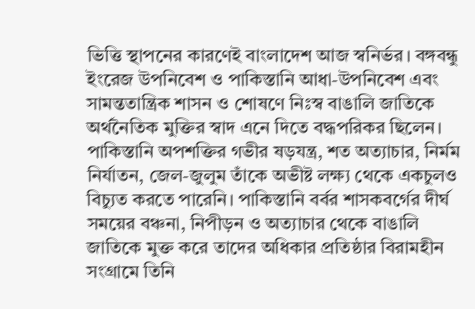ভিত্তি স্থাপনের কারণেই বাংলাদেশ আজ স্বনির্ভর। বঙ্গবন্ধু ইংরেজ উপনিবেশ ও পাকিস্তানি আধা-উপনিবেশ এবং সামন্ততান্ত্রিক শাসন ও শোষণে নিঃস্ব বাঙালি জাতিকে অর্থনৈতিক মুক্তির স্বাদ এনে দিতে বদ্ধপরিকর ছিলেন। পাকিস্তানি অপশক্তির গভীর ষড়যন্ত্র, শত অত্যাচার, নির্মম নির্যাতন, জেল-জুলুম তাঁকে অভীষ্ট লক্ষ্য থেকে একচুলও বিচ্যুত করতে পারেনি। পাকিস্তানি বর্বর শাসকবর্গের দীর্ঘ সময়ের বঞ্চনা, নিপীড়ন ও অত্যাচার থেকে বাঙালি জাতিকে মুক্ত করে তাদের অধিকার প্রতিষ্ঠার বিরামহীন সংগ্রামে তিনি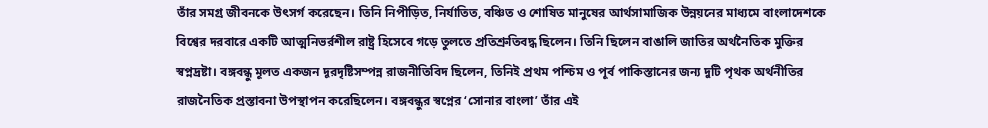তাঁর সমগ্র জীবনকে উৎসর্গ করেছেন। তিনি নিপীড়িত, নির্যাতিত, বঞ্চিত ও শোষিত মানুষের আর্থসামাজিক উন্নয়নের মাধ্যমে বাংলাদেশকে বিশ্বের দরবারে একটি আত্মনিভর্রশীল রাষ্ট্র হিসেবে গড়ে তুলতে প্রতিশ্রুতিবদ্ধ ছিলেন। তিনি ছিলেন বাঙালি জাতির অর্থনৈতিক মুক্তির স্বপ্নদ্রষ্টা। বঙ্গবন্ধু মূলত একজন দূরদৃষ্টিসম্পন্ন রাজনীতিবিদ ছিলেন, তিনিই প্রথম পশ্চিম ও পূর্ব পাকিস্তানের জন্য দুটি পৃথক অর্থনীতির রাজনৈতিক প্রস্তাবনা উপস্থাপন করেছিলেন। বঙ্গবন্ধুর স্বপ্নের ‘সোনার বাংলা’ তাঁর এই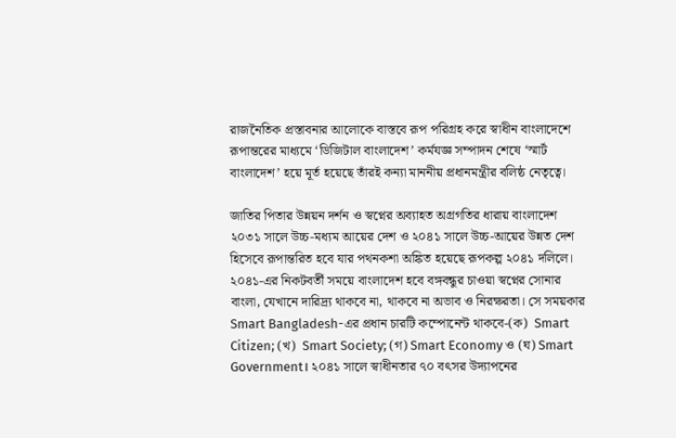রাজনৈতিক প্রস্তাবনার আলোকে বাস্তবে রূপ পরিগ্রহ করে স্বাধীন বাংলাদেশে রূপান্তরের মাধ্যমে ‘ডিজিটাল বাংলাদেশ’ কর্মযজ্ঞ সম্পাদন শেষে ‘স্মার্ট বাংলাদেশ’ হয়ে মূর্ত হয়েছে তাঁরই কন্যা মাননীয় প্রধানমন্ত্রীর বলিষ্ঠ নেতৃত্বে।

জাতির পিতার উন্নয়ন দর্শন ও স্বপ্নের অব্যাহত অগ্রগতির ধারায় বাংলাদেশ ২০৩১ সালে উচ্চ-মধ্যম আয়ের দেশ ও ২০৪১ সালে উচ্চ-আয়ের উন্নত দেশ হিসেবে রূপান্তরিত হবে যার পথনকশা অঙ্কিত হয়েছে রূপকল্প ২০৪১ দলিলে। ২০৪১-এর নিকটবর্তী সময়ে বাংলাদেশ হবে বঙ্গবন্ধুর চাওয়া স্বপ্নের সোনার বাংলা, যেখানে দারিদ্র্য থাকবে না, থাকবে না অভাব ও নিরক্ষরতা। সে সময়কার Smart Bangladesh-এর প্রধান চারটি কম্পোনেন্ট থাকবে-(ক)  Smart Citizen; (খ)  Smart Society; (গ) Smart Economy ও (ঘ) Smart Government। ২০৪১ সালে স্বাধীনতার ৭০ বৎসর উদ্যাপনের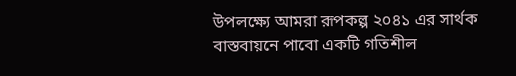উপলক্ষ্যে আমরা রূপকল্প ২০৪১ এর সার্থক বাস্তবায়নে পাবো একটি গতিশীল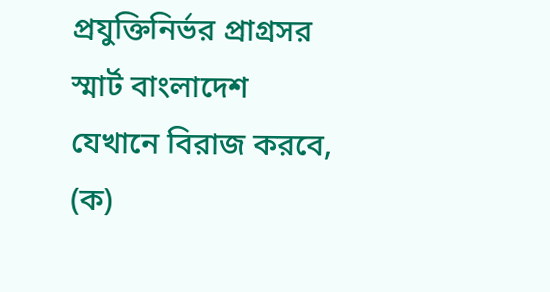প্রযুক্তিনির্ভর প্রাগ্রসর স্মার্ট বাংলাদেশ যেখানে বিরাজ করবে, (ক)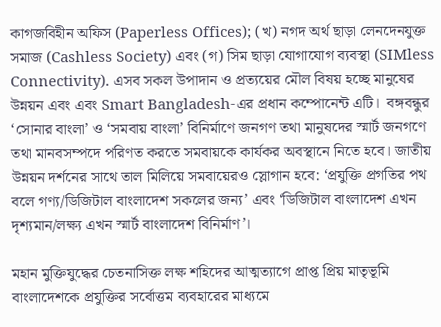কাগজবিহীন অফিস (Paperless Offices); (খ) নগদ অর্থ ছাড়া লেনদেনযুক্ত সমাজ (Cashless Society) এবং (গ) সিম ছাড়া যোগাযোগ ব্যবস্থা (SIMless Connectivity). এসব সকল উপাদান ও প্রত্যয়ের মৌল বিষয় হচ্ছে মানুষের উন্নয়ন এবং এবং Smart Bangladesh-এর প্রধান কম্পোনেন্ট এটি।  বঙ্গবন্ধুর ‘সোনার বাংলা’ ও ‘সমবায় বাংলা’ বিনির্মাণে জনগণ তথা মানুষদের স্মার্ট জনগণে তথা মানবসম্পদে পরিণত করতে সমবায়কে কার্যকর অবস্থানে নিতে হবে। জাতীয় উন্নয়ন দর্শনের সাথে তাল মিলিয়ে সমবায়েরও স্লোগান হবে: ‘প্রযুক্তি প্রগতির পথ বলে গণ্য/ডিজিটাল বাংলাদেশ সকলের জন্য’ এবং ‘ডিজিটাল বাংলাদেশ এখন দৃশ্যমান/লক্ষ্য এখন স্মার্ট বাংলাদেশ বিনির্মাণ’।

মহান মুক্তিযুদ্ধের চেতনাসিক্ত লক্ষ শহিদের আত্মত্যাগে প্রাপ্ত প্রিয় মাতৃভূমি বাংলাদেশকে প্রযুক্তির সর্বোত্তম ব্যবহারের মাধ্যমে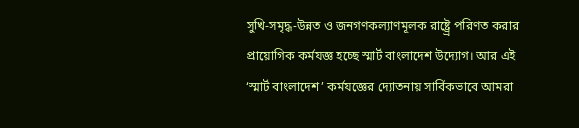সুখি-সমৃদ্ধ-উন্নত ও জনগণকল্যাণমূলক রাষ্ট্র্রে পরিণত করার প্রায়োগিক কর্মযজ্ঞ হচ্ছে স্মার্ট বাংলাদেশ উদ্যোগ। আর এই ‘স্মার্ট বাংলাদেশ’ কর্মযজ্ঞের দ্যোতনায় সার্বিকভাবে আমরা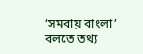‘সমবায় বাংলা’ বলতে তথ্য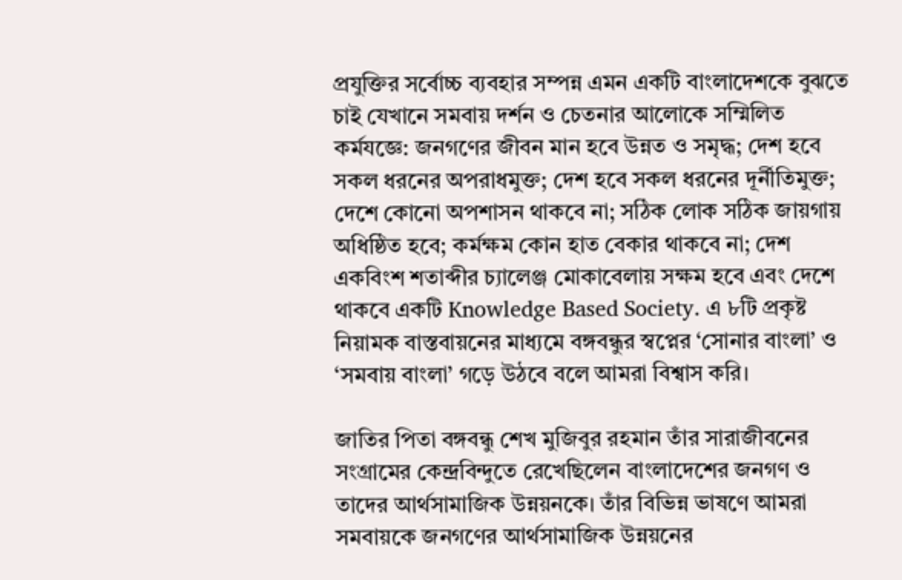প্রযুক্তির সর্বোচ্চ ব্যবহার সম্পন্ন এমন একটি বাংলাদেশকে বুঝতে চাই যেখানে সমবায় দর্শন ও চেতনার আলোকে সম্মিলিত কর্মযজ্ঞে: জনগণের জীবন মান হবে উন্নত ও সমৃদ্ধ; দেশ হবে সকল ধরনের অপরাধমুক্ত; দেশ হবে সকল ধরনের দূর্নীতিমুক্ত; দেশে কোনো অপশাসন থাকবে না; সঠিক লোক সঠিক জায়গায় অধিষ্ঠিত হবে; কর্মক্ষম কোন হাত বেকার থাকবে না; দেশ একবিংশ শতাব্দীর চ্যালেঞ্জ মোকাবেলায় সক্ষম হবে এবং দেশে থাকবে একটি Knowledge Based Society. এ ৮টি প্রকৃষ্ট নিয়ামক বাস্তবায়নের মাধ্যমে বঙ্গবন্ধুর স্বপ্নের ‘সোনার বাংলা’ ও ‘সমবায় বাংলা’ গড়ে উঠবে বলে আমরা বিশ্বাস করি।

জাতির পিতা বঙ্গবন্ধু শেখ মুজিবুর রহমান তাঁর সারাজীবনের সংগ্রামের কেন্দ্রবিন্দুতে রেখেছিলেন বাংলাদেশের জনগণ ও তাদের আর্থসামাজিক উন্নয়নকে। তাঁর বিভিন্ন ভাষণে আমরা সমবায়কে জনগণের আর্থসামাজিক উন্নয়নের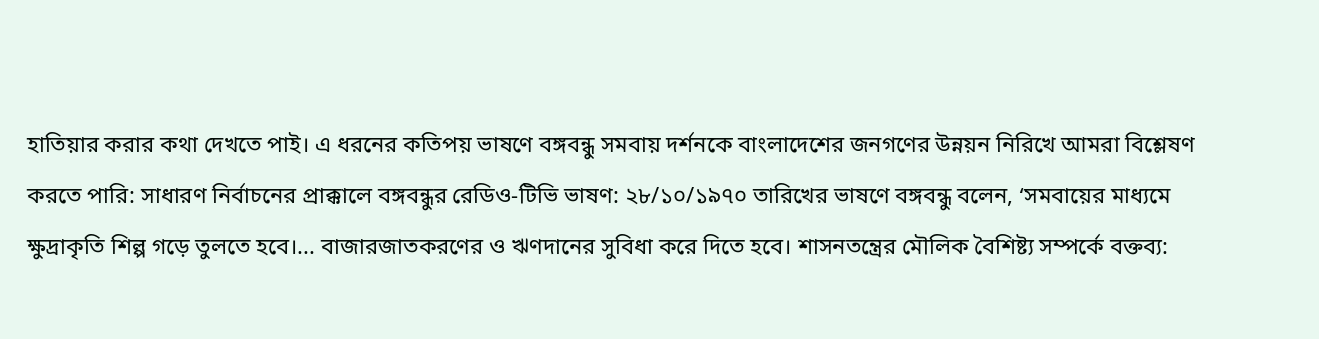হাতিয়ার করার কথা দেখতে পাই। এ ধরনের কতিপয় ভাষণে বঙ্গবন্ধু সমবায় দর্শনকে বাংলাদেশের জনগণের উন্নয়ন নিরিখে আমরা বিশ্লেষণ করতে পারি: সাধারণ নির্বাচনের প্রাক্কালে বঙ্গবন্ধুর রেডিও-টিভি ভাষণ: ২৮/১০/১৯৭০ তারিখের ভাষণে বঙ্গবন্ধু বলেন, ‘সমবায়ের মাধ্যমে ক্ষুদ্রাকৃতি শিল্প গড়ে তুলতে হবে।... বাজারজাতকরণের ও ঋণদানের সুবিধা করে দিতে হবে। শাসনতন্ত্রের মৌলিক বৈশিষ্ট্য সম্পর্কে বক্তব্য: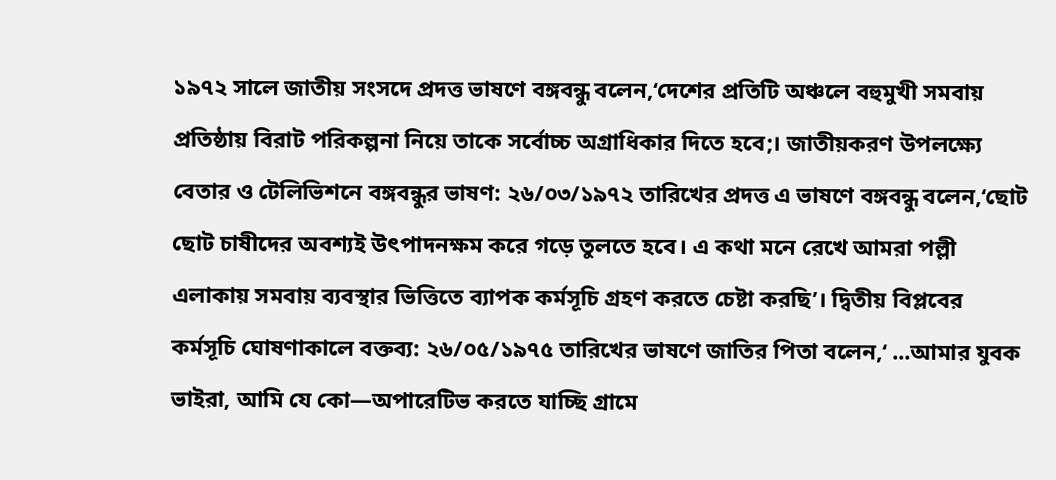১৯৭২ সালে জাতীয় সংসদে প্রদত্ত ভাষণে বঙ্গবন্ধু বলেন,‘দেশের প্রতিটি অঞ্চলে বহুমুখী সমবায় প্রতিষ্ঠায় বিরাট পরিকল্পনা নিয়ে তাকে সর্বোচ্চ অগ্রাধিকার দিতে হবে;। জাতীয়করণ উপলক্ষ্যে বেতার ও টেলিভিশনে বঙ্গবন্ধুর ভাষণ: ২৬/০৩/১৯৭২ তারিখের প্রদত্ত এ ভাষণে বঙ্গবন্ধু বলেন,‘ছোট ছোট চাষীদের অবশ্যই উৎপাদনক্ষম করে গড়ে তুলতে হবে। এ কথা মনে রেখে আমরা পল্লী এলাকায় সমবায় ব্যবস্থার ভিত্তিতে ব্যাপক কর্মসূচি গ্রহণ করতে চেষ্টা করছি’। দ্বিতীয় বিপ্লবের কর্মসূচি ঘোষণাকালে বক্তব্য: ২৬/০৫/১৯৭৫ তারিখের ভাষণে জাতির পিতা বলেন,‘ ...আমার যুবক ভাইরা, আমি যে কো—অপারেটিভ করতে যাচ্ছি গ্রামে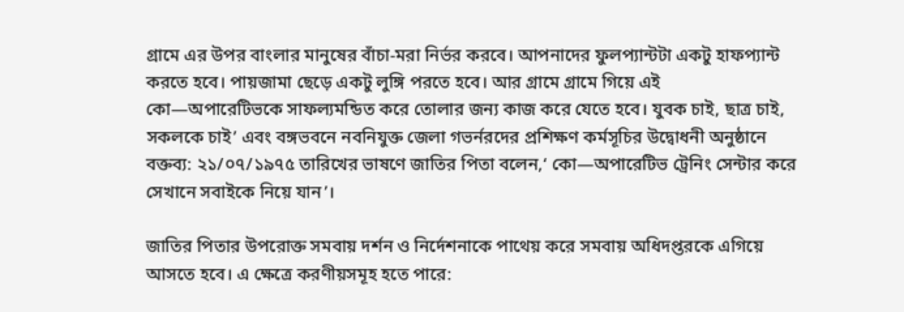গ্রামে এর উপর বাংলার মানুষের বাঁচা-মরা নির্ভর করবে। আপনাদের ফুলপ্যান্টটা একটু হাফপ্যান্ট করতে হবে। পায়জামা ছেড়ে একটু লুঙ্গি পরতে হবে। আর গ্রামে গ্রামে গিয়ে এই কো—অপারেটিভকে সাফল্যমন্ডিত করে তোলার জন্য কাজ করে যেতে হবে। যুবক চাই, ছাত্র চাই, সকলকে চাই’ এবং বঙ্গভবনে নবনিযুক্ত জেলা গভর্নরদের প্রশিক্ষণ কর্মসূচির উদ্বোধনী অনুষ্ঠানে বক্তব্য: ২১/০৭/১৯৭৫ তারিখের ভাষণে জাতির পিতা বলেন,‘ কো—অপারেটিভ ট্রেনিং সেন্টার করে সেখানে সবাইকে নিয়ে যান’।

জাতির পিতার উপরোক্ত সমবায় দর্শন ও নির্দেশনাকে পাথেয় করে সমবায় অধিদপ্তরকে এগিয়ে আসতে হবে। এ ক্ষেত্রে করণীয়সমূহ হতে পারে: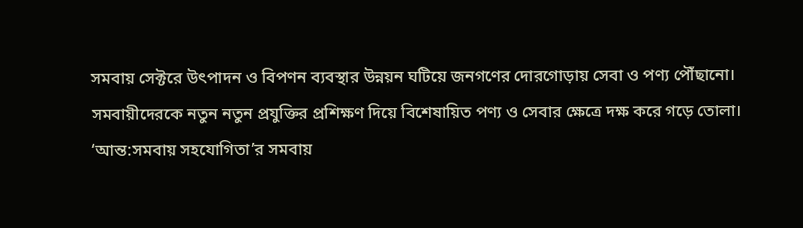সমবায় সেক্টরে উৎপাদন ও বিপণন ব্যবস্থার উন্নয়ন ঘটিয়ে জনগণের দোরগোড়ায় সেবা ও পণ্য পৌঁছানো। সমবায়ীদেরকে নতুন নতুন প্রযুক্তির প্রশিক্ষণ দিয়ে বিশেষায়িত পণ্য ও সেবার ক্ষেত্রে দক্ষ করে গড়ে তোলা। ‘আন্ত:সমবায় সহযোগিতা’র সমবায়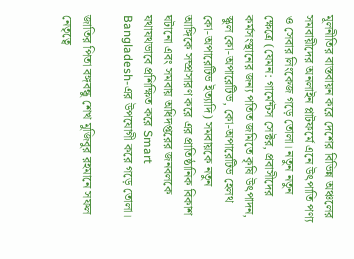মূলনীতির বাস্তবায়ন করে দেশের বিভিন্ন অঞ্চলের সমবায়ীদের অনলাইন প্লাটফর্মে এনে উৎপাতি পণ্য ও সেবার লিংকেজ গড়ে তোলা। নতুন নতুন ক্ষেত্রে (যেমন: গার্মেন্টস সেক্টর, প্রবাসীদের কর্মসংস্থানের জন্য পতিত জমিতে কৃষি উৎপাদন, স্কুল কো-অপারেটিভ, কো-অপারেটিভ হেলথ কো-অপারেটিভ ইত্যাদি) সমবায়কে নতুন আঙ্গিকে সম্প্রসারণ করে এর প্রাতিষ্ঠানিক বিকাশ ঘটানো এবং সমবায় অধিদপ্তরের জনবলকে যথাযথভাবে প্রশিক্ষিত করে Smart Bangladesh-এর উপযোগী করে গড়ে তোলা।

জাতির পিতা বঙ্গবন্ধু শেখ মুজিবুর রহমানে সফল নেতৃত্বে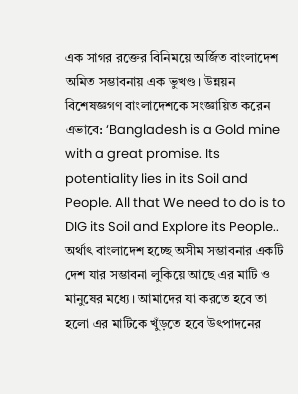এক সাগর রক্তের বিনিময়ে অর্জিত বাংলাদেশ অমিত সম্ভাবনায় এক ভুখণ্ড। উন্নয়ন বিশেষজ্ঞগণ বাংলাদেশকে সংজ্ঞায়িত করেন এভাবে: ‘Bangladesh is a Gold mine with a great promise. Its potentiality lies in its Soil and People. All that We need to do is to DIG its Soil and Explore its People.. অর্থাৎ বাংলাদেশ হচ্ছে অসীম সম্ভাবনার একটি দেশ যার সম্ভাবনা লুকিয়ে আছে এর মাটি ও মানুষের মধ্যে। আমাদের যা করতে হবে তা হলো এর মাটিকে খুঁড়তে হবে উৎপাদনের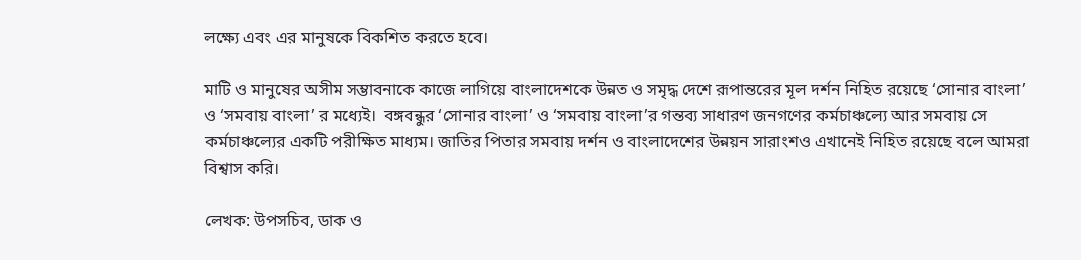লক্ষ্যে এবং এর মানুষকে বিকশিত করতে হবে।

মাটি ও মানুষের অসীম সম্ভাবনাকে কাজে লাগিয়ে বাংলাদেশকে উন্নত ও সমৃদ্ধ দেশে রূপান্তরের মূল দর্শন নিহিত রয়েছে ‘সোনার বাংলা’ ও ‘সমবায় বাংলা’ র মধ্যেই।  বঙ্গবন্ধুর ‘সোনার বাংলা’ ও ‘সমবায় বাংলা’র গন্তব্য সাধারণ জনগণের কর্মচাঞ্চল্যে আর সমবায় সে কর্মচাঞ্চল্যের একটি পরীক্ষিত মাধ্যম। জাতির পিতার সমবায় দর্শন ও বাংলাদেশের উন্নয়ন সারাংশও এখানেই নিহিত রয়েছে বলে আমরা বিশ্বাস করি।

লেখক: উপসচিব, ডাক ও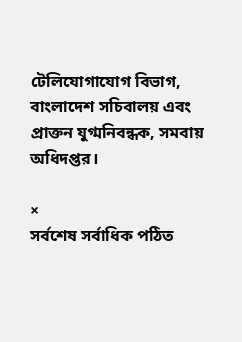টেলিযোগাযোগ বিভাগ, বাংলাদেশ সচিবালয় এবং প্রাক্তন যুগ্মনিবন্ধক, সমবায় অধিদপ্তর।

×
সর্বশেষ সর্বাধিক পঠিত